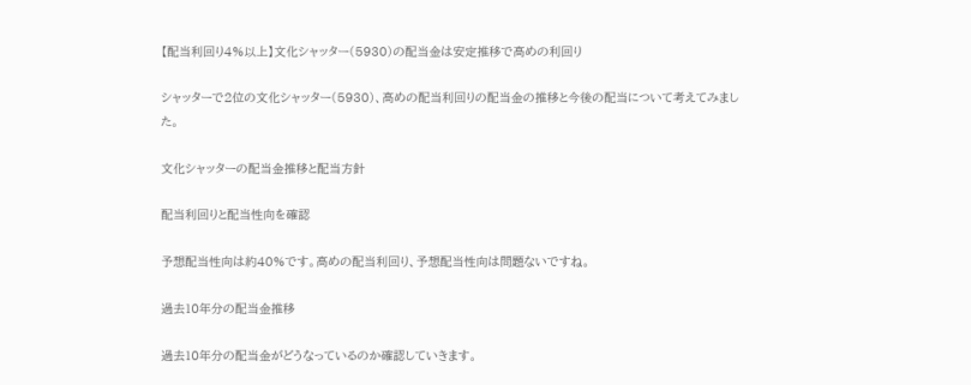【配当利回り4%以上】文化シャッター(5930)の配当金は安定推移で高めの利回り

シャッターで2位の文化シャッター(5930)、高めの配当利回りの配当金の推移と今後の配当について考えてみました。

文化シャッターの配当金推移と配当方針

配当利回りと配当性向を確認

予想配当性向は約40%です。高めの配当利回り、予想配当性向は問題ないですね。

過去10年分の配当金推移

過去10年分の配当金がどうなっているのか確認していきます。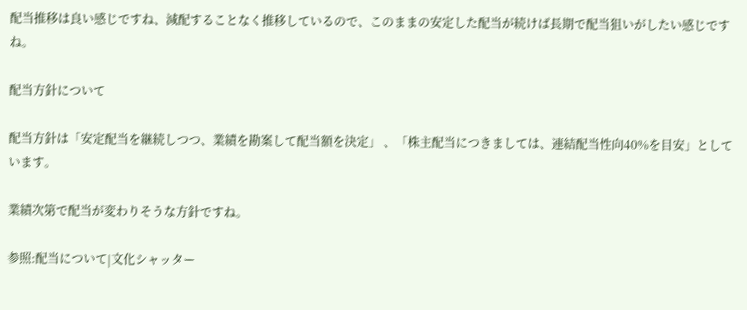配当推移は良い感じですね、減配することなく推移しているので、このままの安定した配当が続けば長期で配当狙いがしたい感じですね。

配当方針について

配当方針は「安定配当を継続しつつ、業績を勘案して配当額を決定」 、「株主配当につきましては、連結配当性向40%を目安」としています。

業績次第で配当が変わりそうな方針ですね。

参照:配当について|文化シャッター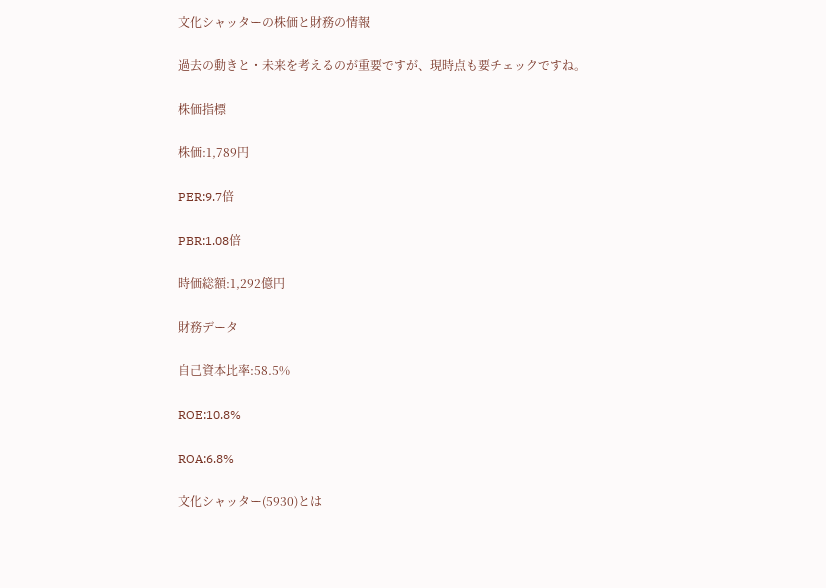文化シャッターの株価と財務の情報

過去の動きと・未来を考えるのが重要ですが、現時点も要チェックですね。

株価指標

株価:1,789円

PER:9.7倍

PBR:1.08倍

時価総額:1,292億円

財務データ

自己資本比率:58.5%

ROE:10.8%

ROA:6.8%

文化シャッター(5930)とは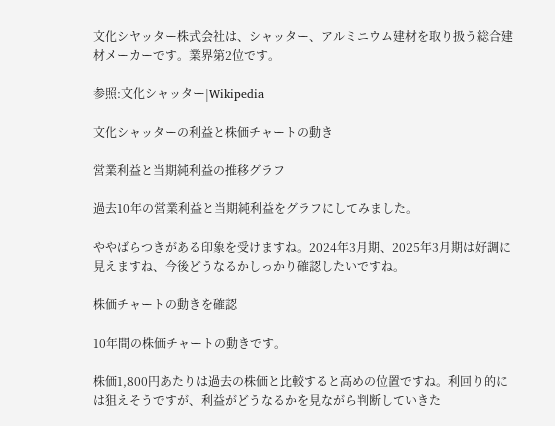文化シヤッター株式会社は、シャッター、アルミニウム建材を取り扱う総合建材メーカーです。業界第2位です。

参照:文化シャッター|Wikipedia

文化シャッターの利益と株価チャートの動き

営業利益と当期純利益の推移グラフ

過去10年の営業利益と当期純利益をグラフにしてみました。

ややばらつきがある印象を受けますね。2024年3月期、2025年3月期は好調に見えますね、今後どうなるかしっかり確認したいですね。

株価チャートの動きを確認

10年間の株価チャートの動きです。

株価1,800円あたりは過去の株価と比較すると高めの位置ですね。利回り的には狙えそうですが、利益がどうなるかを見ながら判断していきた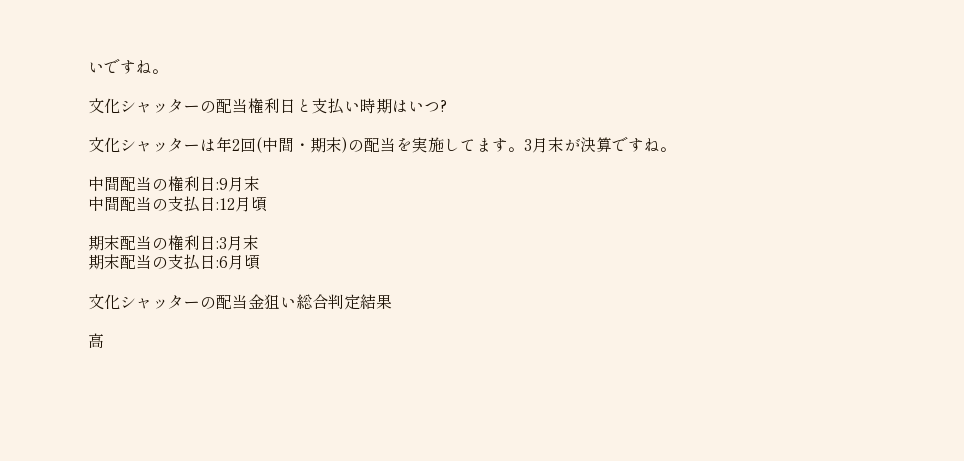いですね。

文化シャッターの配当権利日と支払い時期はいつ?

文化シャッターは年2回(中間・期末)の配当を実施してます。3月末が決算ですね。

中間配当の権利日:9月末
中間配当の支払日:12月頃

期末配当の権利日:3月末
期末配当の支払日:6月頃

文化シャッターの配当金狙い総合判定結果

高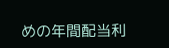めの年間配当利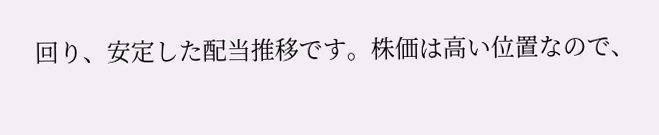回り、安定した配当推移です。株価は高い位置なので、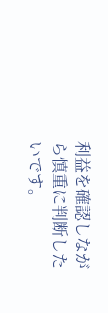利益を確認しながら慎重に判断したいです。